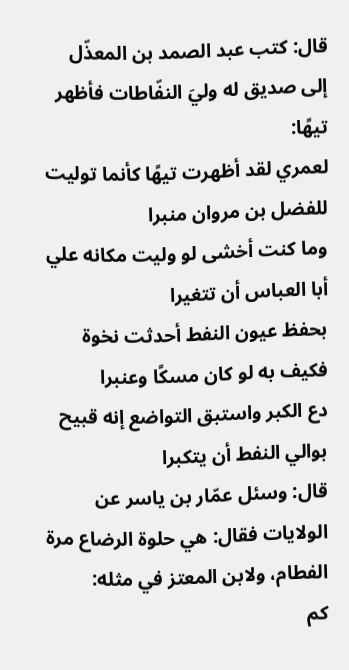قال: كتب عبد الصمد بن المعذّل إلى صديق له وليَ النفّاطات فأظهر تيهًا:
لعمري لقد أظهرت تيهًا كأنما توليت للفضل بن مروان منبرا
وما كنت أخشى لو وليت مكانه علي أبا العباس أن تتغيرا
بحفظ عيون النفط أحدثت نخوة فكيف به لو كان مسكًا وعنبرا
دع الكبر واستبق التواضع إنه قبيح بوالي النفط أن يتكبرا
قال: وسئل عمّار بن ياسر عن الولايات فقال: هي حلوة الرضاع مرة الفطام، ولابن المعتز في مثله:
كم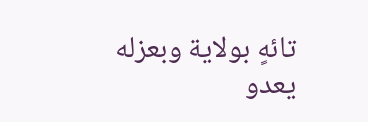تائهٍ بولاية وبعزله يعدو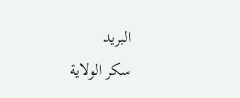البريد
سكر الولاية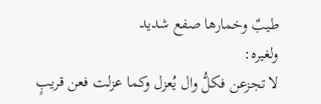طيبٌ وخمارها صفع شديد
ولغيره:
لا تجزعن فكلُّ وال يُعزل وكما عزلت فعن قريبٍ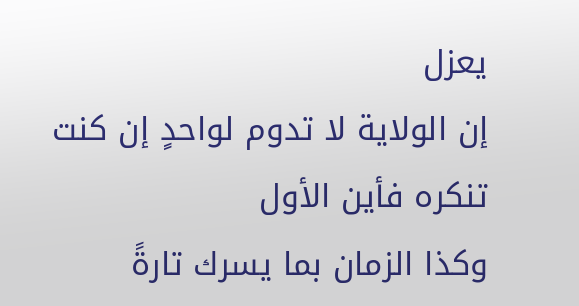يعزل
إن الولاية لا تدوم لواحدٍ إن كنت تنكره فأين الأول
وكذا الزمان بما يسرك تارةً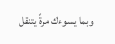وبما يسوءك مرةً يتنقل